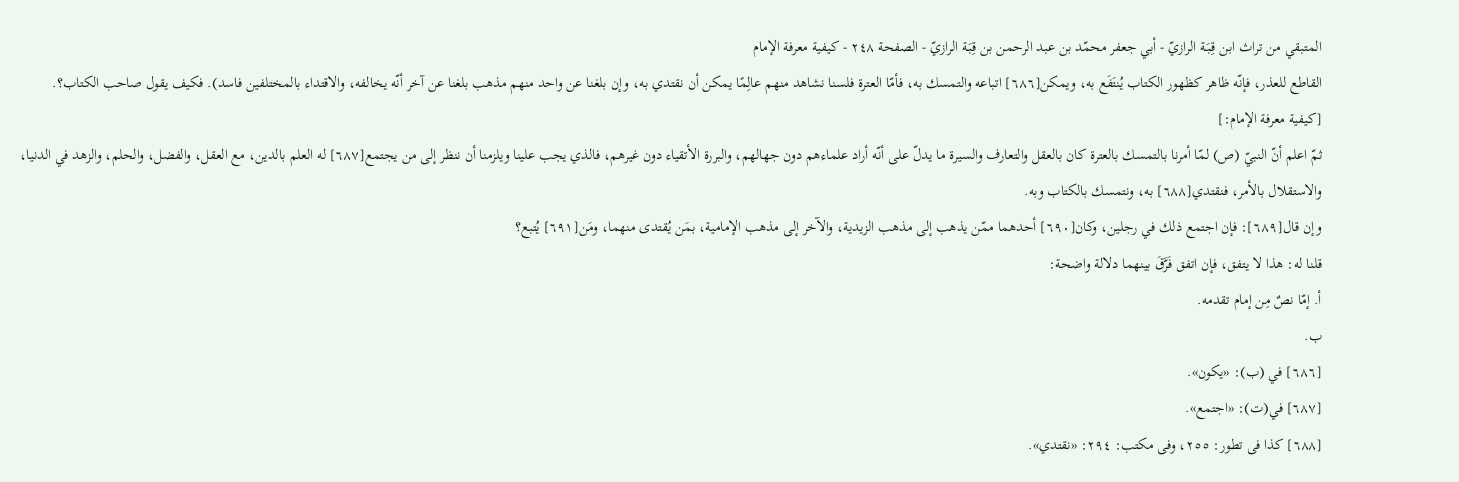المتبقي من تراث ابن قِـبَـة الرازيّ - أبي جعفر محمّد بن عبد الرحمن بن قِبَـة الرازيّ - الصفحة ٢٤٨ - كيفية معرفة الإمام
القاطع للعذر، فإنّه ظاهر كظهور الكتاب يُنتَفَع به، ويمكن[٦٨٦] اتباعه والتمسك به، فأمّا العترة فلسنا نشاهد منهم عالِمًا يمكن أن نقتدي به، وإن بلغنا عن واحد منهم مذهب بلغنا عن آخر أنّه يخالفه، والاقتداء بالمختلفين فاسد). فكيف يقول صاحب الكتاب؟.
[كيفية معرفة الإمام:]
ثمّ اعلم أنّ النبيّ (ص) لمّا أمرنا بالتمسك بالعترة كان بالعقل والتعارف والسيرة ما يدلّ على أنّه أراد علماءهم دون جهالهم، والبررة الأتقياء دون غيرهم، فالذي يجب علينا ويلزمنا أن ننظر إلى من يجتمع[٦٨٧] له العلم بالدين، مع العقل، والفضل، والحلم، والزهد في الدنيا، والاستقلال بالأمر، فنقتدي[٦٨٨] به، ونتمسك بالكتاب وبه.
وإن قال[٦٨٩]: فإن اجتمع ذلك في رجلين، وكان[٦٩٠] أحدهما ممّن يذهب إلى مذهب الزيدية، والآخر إلى مذهب الإمامية، بمَن يُقتدى منهما، ومَن[٦٩١] يُتبع؟
قلنا له: هذا لا يتفق، فإن اتفق فَرَّقَ بينهما دلالة واضحة:
أ. إمّا نصٌ مِن إمام تقدمه.
ب.
[٦٨٦] في (ب): «يكون».
[٦٨٧] في(ت): «اجتمع».
[٦٨٨] کذا فی تطور: ٢٥٥، وفی مکتب: ٢٩٤: «نقتدي».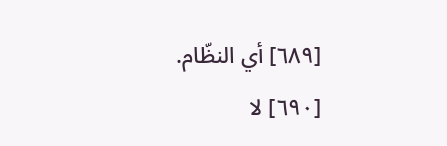[٦٨٩] أي النظّام.
[٦٩٠] لا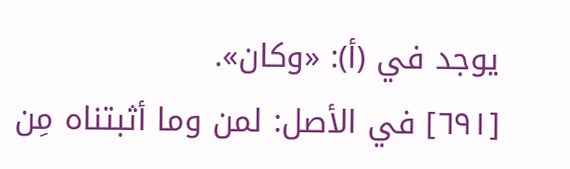يوجد في (أ): «وكان».
[٦٩١] في الأصل: لمن وما أثبتناه مِن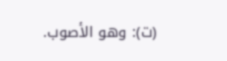(ت): وهو الأصوب.